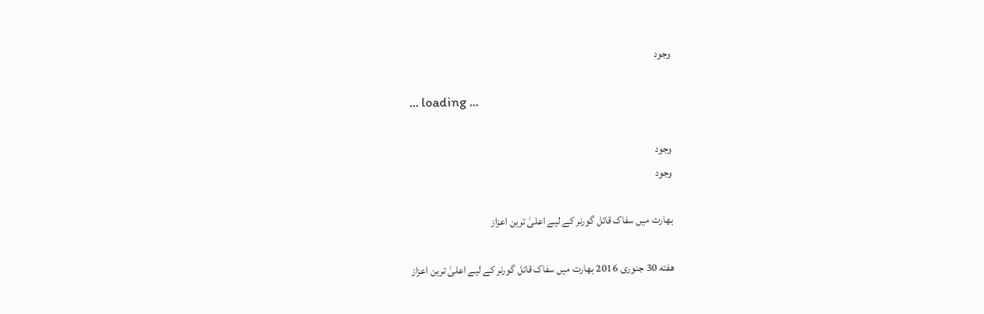وجود

... loading ...

وجود
وجود

بھارت میں سفاک قاتل گورنر کے لیے اعلیٰ ترین اعزاز

هفته 30 جنوری 2016 بھارت میں سفاک قاتل گورنر کے لیے اعلیٰ ترین اعزاز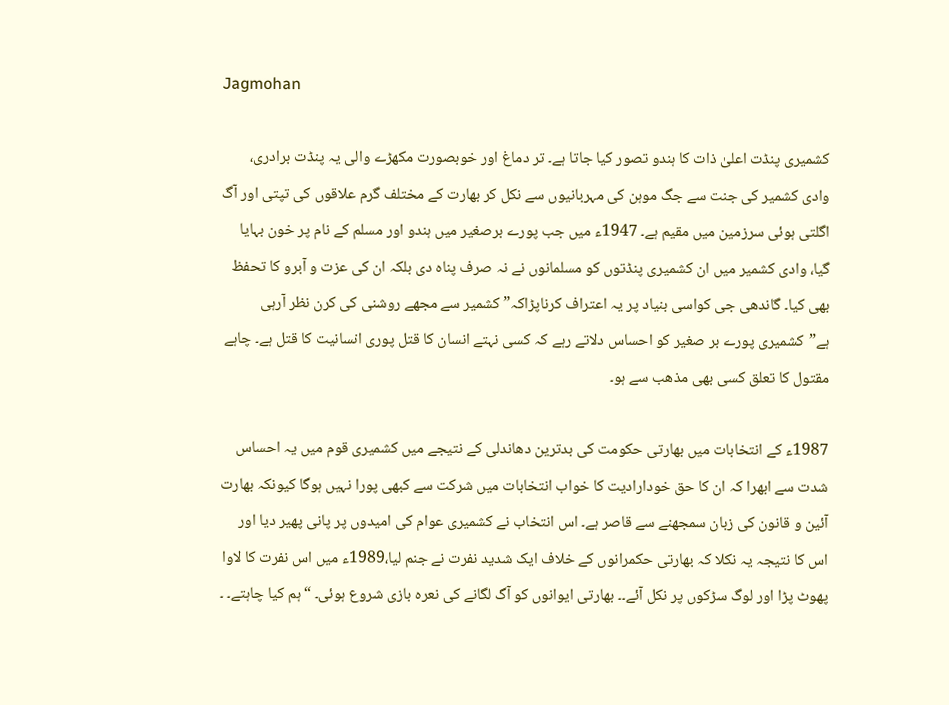Jagmohan

کشمیری پنڈت اعلیٰ ذات کا ہندو تصور کیا جاتا ہے۔ تر دماغ اور خوبصورت مکھڑے والی یہ پنڈت برادری، وادی کشمیر کی جنت سے جگ موہن کی مہربانیوں سے نکل کر بھارت کے مختلف گرم علاقوں کی تپتی اور آگ اگلتی ہوئی سرزمین میں مقیم ہے۔ 1947ء میں جب پورے برصغیر میں ہندو اور مسلم کے نام پر خون بہایا گیا، وادی کشمیر میں ان کشمیری پنڈتوں کو مسلمانوں نے نہ صرف پناہ دی بلکہ ان کی عزت و آبرو کا تحفظ بھی کیا۔ گاندھی جی کواسی بنیاد پر یہ اعتراف کرناپڑاکہ” کشمیر سے مجھے روشنی کی کرن نظر آرہی ہے”کشمیری پورے بر صغیر کو احساس دلاتے رہے کہ کسی نہتے انسان کا قتل پوری انسانیت کا قتل ہے۔ چاہے مقتول کا تعلق کسی بھی مذھب سے ہو۔

1987ء کے انتخابات میں بھارتی حکومت کی بدترین دھاندلی کے نتیجے میں کشمیری قوم میں یہ احساس شدت سے ابھرا کہ ان کا حق خودارادیت کا خواب انتخابات میں شرکت سے کبھی پورا نہیں ہوگا کیونکہ بھارت آئین و قانون کی زبان سمجھنے سے قاصر ہے۔ اس انتخاب نے کشمیری عوام کی امیدوں پر پانی پھیر دیا اور اس کا نتیجہ یہ نکلا کہ بھارتی حکمرانوں کے خلاف ایک شدید نفرت نے جنم لیا،1989ء میں اس نفرت کا لاوا پھوٹ پڑا اور لوگ سڑکوں پر نکل آئے۔۔ بھارتی ایوانوں کو آگ لگانے کی نعرہ بازی شروع ہوئی۔ “ہم کیا چاہتے۔ ۔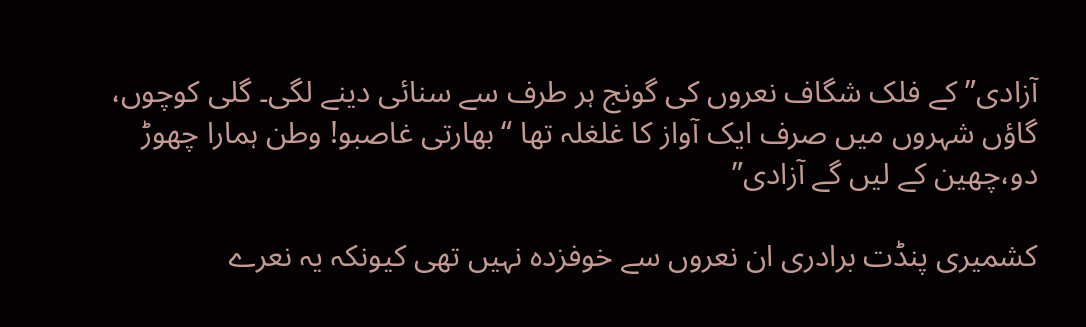آزادی”کے فلک شگاف نعروں کی گونج ہر طرف سے سنائی دینے لگی۔ گلی کوچوں، گاؤں شہروں میں صرف ایک آواز کا غلغلہ تھا “بھارتی غاصبو! وطن ہمارا چھوڑ دو،چھین کے لیں گے آزادی”

کشمیری پنڈت برادری ان نعروں سے خوفزدہ نہیں تھی کیونکہ یہ نعرے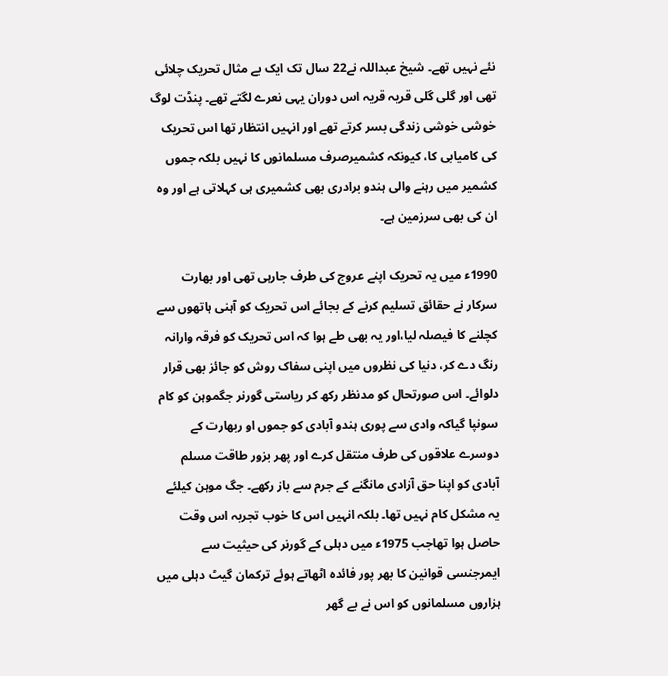نئے نہیں تھے۔ شیخ عبداللہ نے22 سال تک ایک بے مثال تحریک چلائی تھی اور گلی گلی قریہ قریہ اس دوران یہی نعرے لگتے تھے۔ پنڈت لوگ خوشی خوشی زندگی بسر کرتے تھے اور انہیں انتظار تھا اس تحریک کی کامیابی کا، کیونکہ کشمیرصرف مسلمانوں کا نہیں بلکہ جموں کشمیر میں رہنے والی ہندو برادری بھی کشمیری ہی کہلاتی ہے اور وہ ان کی بھی سرزمین ہے۔

1990ء میں یہ تحریک اپنے عروج کی طرف جارہی تھی اور بھارت سرکار نے حقائق تسلیم کرنے کے بجائے اس تحریک کو آہنی ہاتھوں سے کچلنے کا فیصلہ لیا،اور یہ بھی طے ہوا کہ اس تحریک کو فرقہ وارانہ رنگ دے کر، دنیا کی نظروں میں اپنی سفاک روش کو جائز بھی قرار دلوائے۔ اس صورتحال کو مدنظر رکھ کر ریاستی گورنر جگموہن کو کام سونپا گیاکہ وادی سے پوری ہندو آبادی کو جموں او ربھارت کے دوسرے علاقوں کی طرف منتقل کرے اور پھر بزور طاقت مسلم آبادی کو اپنا حق آزادی مانگنے کے جرم سے باز رکھے۔ جگ موہن کیلئے یہ مشکل کام نہیں تھا۔ بلکہ انہیں اس کا خوب تجربہ اس وقت حاصل ہوا تھاجب 1975ء میں دہلی کے گورنر کی حیثیت سے ایمرجنسی قوانین کا بھر پور فائدہ اٹھاتے ہوئے ترکمان گیٹ دہلی میں ہزاروں مسلمانوں کو اس نے بے گھر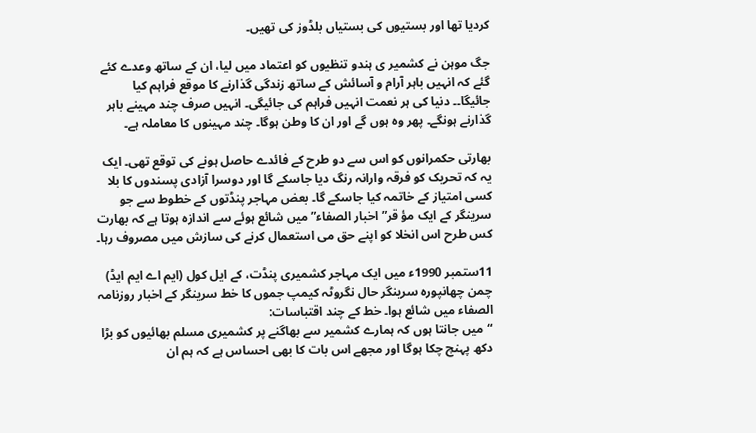کردیا تھا اور بستیوں کی بستیاں بلڈوز کی تھیں۔

جگ موہن نے کشمیر ی ہندو تنظیوں کو اعتماد میں لیا، ان کے ساتھ وعدے کئے گئے کہ انہیں باہر آرام و آسائش کے ساتھ زندگی گذارنے کا موقع فراہم کیا جائیگا۔۔ دنیا کی ہر نعمت انہیں فراہم کی جائیگی۔ انہیں صرف چند مہینے باہر گذارنے ہونگے۔ پھر وہ ہوں گے اور ان کا وطن ہوگا۔ چند مہینوں کا معاملہ ہے۔

بھارتی حکمرانوں کو اس سے دو طرح کے فائدے حاصل ہونے کی توقع تھی۔ ایک یہ کہ تحریک کو فرقہ وارانہ رنگ دیا جاسکے گا اور دوسرا آزادی پسندوں کا بلا کسی امتیاز کے خاتمہ کیا جاسکے گا۔ بعض مہاجر پنڈتوں کے خطوط سے جو سرینگر کے ایک مؤ قر” اخبار الصفاء” میں شائع ہوئے سے اندازہ ہوتا ہے کہ بھارت کس طرح اس انخلا کو اپنے حق می استعمال کرنے کی سازش میں مصروف رہا۔

11ستمبر 1990ء میں ایک مہاجر کشمیری پنڈت، کے ایل کول (ایم اے ایم ایڈ) چمن چھانپورہ سرینگر حال نگروٹہ کیمپ جموں کا خط سرینگر کے اخبار روزنامہ الصفاء میں شائع ہوا۔ خط کے چند اقتباسات:
“میں جانتا ہوں کہ ہمارے کشمیر سے بھاگنے پر کشمیری مسلم بھائیوں کو بڑا دکھ پہنچ چکا ہوگا اور مجھے اس بات کا بھی احساس ہے کہ ہم ان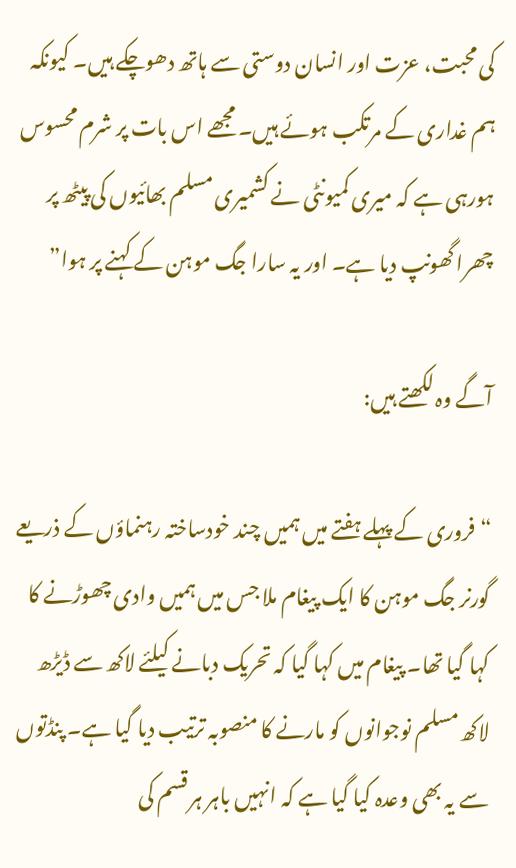کی محبت، عزت اور انسان دوستی سے ہاتھ دھوچکے ہیں۔ کیونکہ ہم غداری کے مرتکب ہوئے ہیں۔ مجھے اس بات پر شرم محسوس ہورہی ہے کہ میری کمیونٹی نے کشمیری مسلم بھائیوں کی پیٹھ پر چھرا گھونپ دیا ہے۔ اور یہ سارا جگ موہن کے کہنے پر ہوا”

آگے وہ لکھتے ہیں:

“فروری کے پہلے ہفتے میں ہمیں چند خودساختہ رہنماؤں کے ذریعے گورنر جگ موہن کا ایک پیغام ملا جس میں ہمیں وادی چھوڑنے کا کہا گیا تھا۔ پیغام میں کہا گیا کہ تحریک دبانے کیلئے لاکھ سے ڈیڑھ لاکھ مسلم نوجوانوں کو مارنے کا منصوبہ ترتیب دیا گیا ہے۔ پنڈتوں سے یہ بھی وعدہ کیا گیا ہے کہ انہیں باہر ہر قسم کی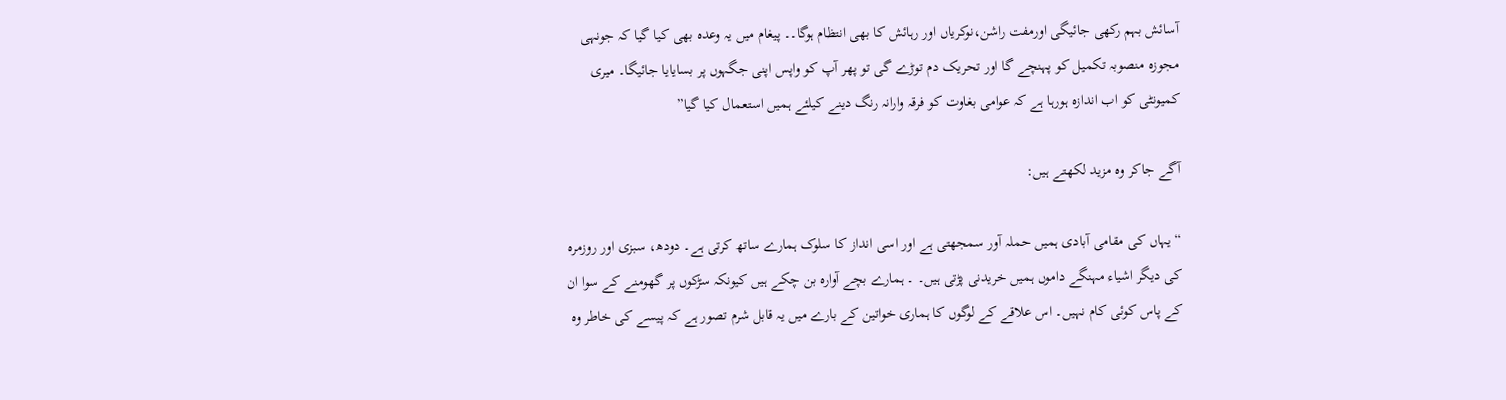آسائش بہم رکھی جائیگی اورمفت راشن،نوکریاں اور رہائش کا بھی انتظام ہوگا۔۔ پیغام میں یہ وعدہ بھی کیا گیا کہ جونہی مجوزہ منصوبہ تکمیل کو پہنچے گا اور تحریک دم توڑے گی تو پھر آپ کو واپس اپنی جگہوں پر بسایایا جائیگا۔ میری کمیونٹی کو اب اندازہ ہورہا ہے کہ عوامی بغاوت کو فرقہ وارانہ رنگ دینے کیلئے ہمیں استعمال کیا گیا”

آگے جاکر وہ مزید لکھتے ہیں:

“یہاں کی مقامی آبادی ہمیں حملہ آور سمجھتی ہے اور اسی انداز کا سلوک ہمارے ساتھ کرتی ہے۔ دودھ، سبزی اور روزمرہ کی دیگر اشیاء مہنگے داموں ہمیں خریدنی پڑتی ہیں۔ ۔ ہمارے بچے آوارہ بن چکے ہیں کیونکہ سڑکوں پر گھومنے کے سوا ان کے پاس کوئی کام نہیں۔ اس علاقے کے لوگوں کا ہماری خواتین کے بارے میں یہ قابل شرم تصور ہے کہ پیسے کی خاطر وہ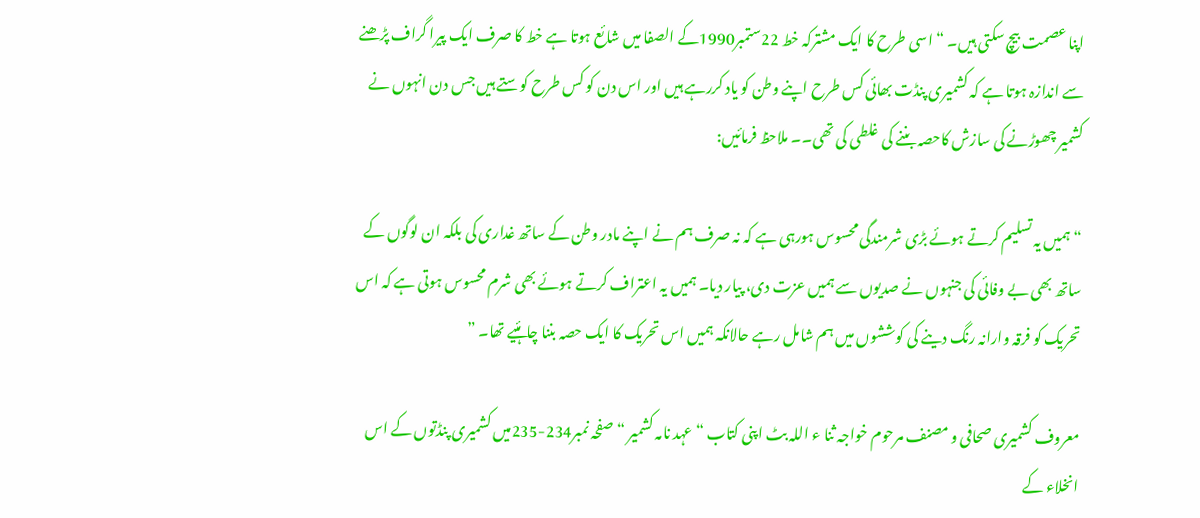اپنا عصمت بیچ سکتی ہیں۔ “اسی طرح کا ایک مشترکہ خط 22ستمبر1990کے الصفا میں شائع ہوتا ہے خط کا صرف ایک پیرا گراف پڑھنے سے اندازہ ہوتا ہے کہ کشمیری پنڈت بھائی کس طرح اپنے وطن کو یاد کررہے ہیں اور اس دن کو کس طرح کوستے ہیں جس دن انہوں نے کشمیر چھوڑنے کی سازش کاحصہ بننے کی غلطی کی تھی۔۔ ملاحظ فرمائیں:

“ہمیں یہ تسلیم کرتے ہوئے بڑی شرمندگی محسوس ہورہی ہے کہ نہ صرف ہم نے اپنے مادر وطن کے ساتھ غداری کی بلکہ ان لوگوں کے ساتھ بھی بے وفائی کی جنہوں نے صدیوں سے ہمیں عزت دی، پیار دیا۔ ہمیں یہ اعتراف کرتے ہوئے بھی شرم محسوس ہوتی ہے کہ اس تحریک کو فرقہ وارانہ رنگ دینے کی کوششوں میں ہم شامل رہے حالانکہ ہمیں اس تحریک کا ایک حصہ بننا چاہئیے تھا۔ ”

معروف کشمیری صحافی و مصنف مرحوم خواجہ ثنا ء اللہ بٹ اپنی کتاب “عہد نامہ کشمیر “صفحہ نمبر234-235میں کشمیری پنڈتوں کے اس انخلاء کے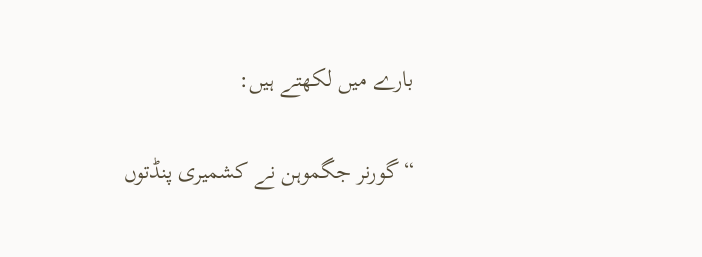بارے میں لکھتے ہیں:

“گورنر جگموہن نے کشمیری پنڈتوں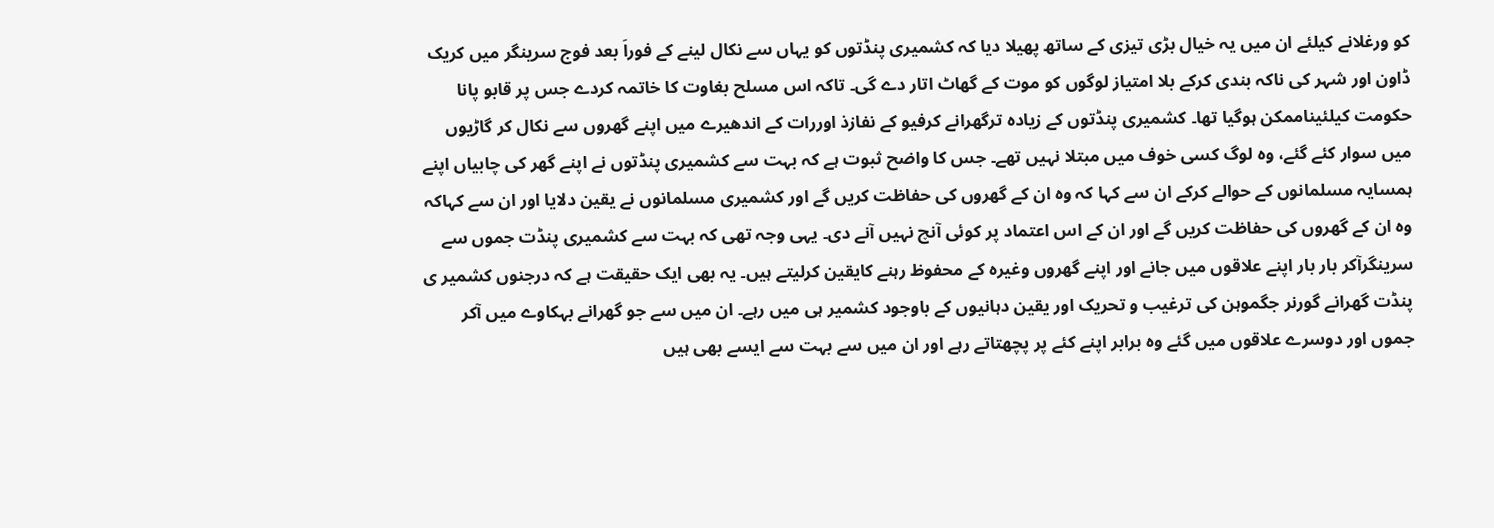کو ورغلانے کیلئے ان میں یہ خیال بڑی تیزی کے ساتھ پھیلا دیا کہ کشمیری پنڈتوں کو یہاں سے نکال لینے کے فوراَ بعد فوج سرینگر میں کریک ڈاون اور شہر کی ناکہ بندی کرکے بلا امتیاز لوگوں کو موت کے گھاٹ اتار دے گی۔ تاکہ اس مسلح بغاوت کا خاتمہ کردے جس پر قابو پانا حکومت کیلئیناممکن ہوگیا تھا۔ کشمیری پنڈتوں کے زیادہ ترگھرانے کرفیو کے نفازذ اوررات کے اندھیرے میں اپنے گھروں سے نکال کر گاڑیوں میں سوار کئے گئے، وہ لوگ کسی خوف میں مبتلا نہیں تھے۔ جس کا واضح ثبوت ہے کہ بہت سے کشمیری پنڈتوں نے اپنے گھر کی چابیاں اپنے ہمسایہ مسلمانوں کے حوالے کرکے ان سے کہا کہ وہ ان کے گھروں کی حفاظت کریں گے اور کشمیری مسلمانوں نے یقین دلایا اور ان سے کہاکہ وہ ان کے گھروں کی حفاظت کریں گے اور ان کے اس اعتماد پر کوئی آنچ نہیں آنے دی۔ یہی وجہ تھی کہ بہت سے کشمیری پنڈت جموں سے سرینگرآکر بار بار اپنے علاقوں میں جانے اور اپنے گھروں وغیرہ کے محفوظ رہنے کایقین کرلیتے ہیں۔ یہ بھی ایک حقیقت ہے کہ درجنوں کشمیر ی پنڈت گھرانے گورنر جگموہن کی ترغیب و تحریک اور یقین دہانیوں کے باوجود کشمیر ہی میں رہے۔ ان میں سے جو گھرانے بہکاوے میں آکر جموں اور دوسرے علاقوں میں گئے وہ برابر اپنے کئے پر پچھتاتے رہے اور ان میں سے بہت سے ایسے بھی ہیں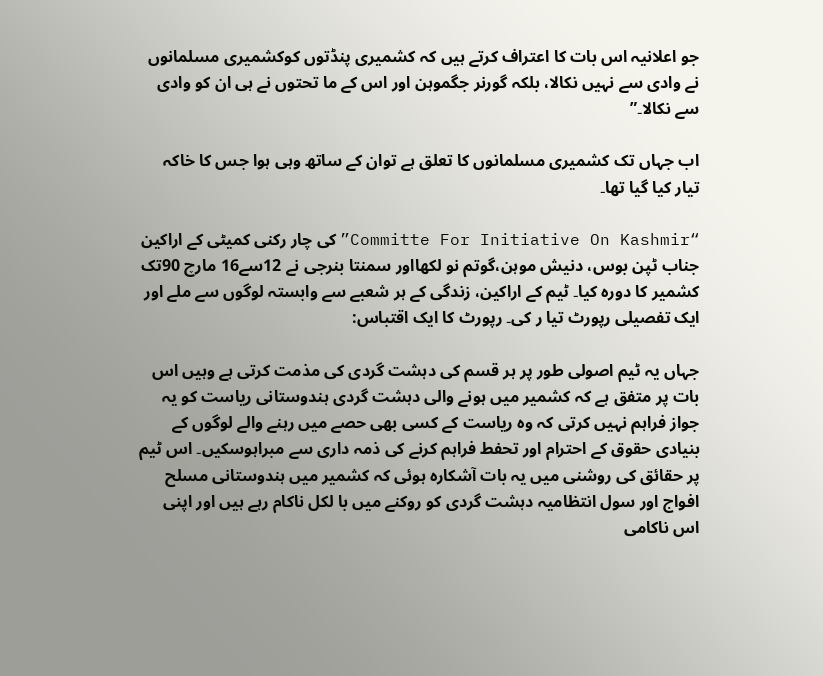جو اعلانیہ اس بات کا اعتراف کرتے ہیں کہ کشمیری پنڈتوں کوکشمیری مسلمانوں نے وادی سے نہیں نکالا، بلکہ گورنر جگموہن اور اس کے ما تحتوں نے ہی ان کو وادی سے نکالا۔”

اب جہاں تک کشمیری مسلمانوں کا تعلق ہے توان کے ساتھ وہی ہوا جس کا خاکہ تیار کیا گیا تھا۔

“Committe For Initiative On Kashmir”کی چار رکنی کمیٹی کے اراکین جناب ٹپن بوس، دنیش موہن،گوتم نو لکھااور سمنتا بنرجی نے 12سے16 مارچ 90تک کشمیر کا دورہ کیا۔ ٹیم کے اراکین، زندگی کے ہر شعبے سے وابستہ لوگوں سے ملے اور ایک تفصیلی رپورٹ تیا ر کی۔ رپورٹ کا ایک اقتباس:

جہاں یہ ٹیم اصولی طور پر ہر قسم کی دہشت گردی کی مذمت کرتی ہے وہیں اس بات پر متفق ہے کہ کشمیر میں ہونے والی دہشت گردی ہندوستانی ریاست کو یہ جواز فراہم نہیں کرتی کہ وہ ریاست کے کسی بھی حصے میں رہنے والے لوگوں کے بنیادی حقوق کے احترام اور تحفط فراہم کرنے کی ذمہ داری سے مبراہوسکیں۔ اس ٹیم پر حقائق کی روشنی میں یہ بات آشکارہ ہوئی کہ کشمیر میں ہندوستانی مسلح افواج اور سول انتظامیہ دہشت گردی کو روکنے میں با لکل ناکام رہے ہیں اور اپنی اس ناکامی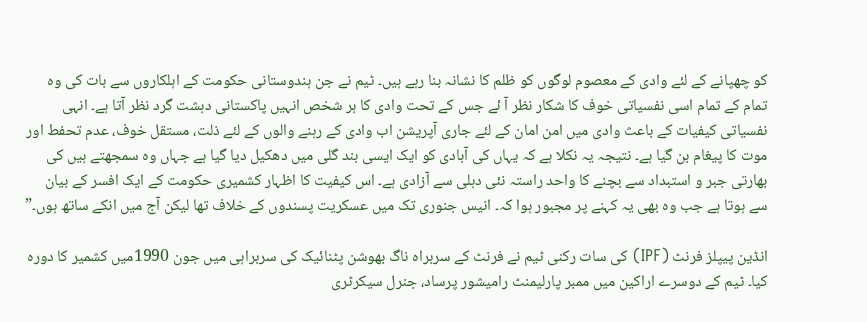کو چھپانے کے لئے وادی کے معصوم لوگوں کو ظلم کا نشانہ بنا رہے ہیں۔ ٹیم نے جن ہندوستانی حکومت کے اہلکاروں سے بات کی وہ تمام کے تمام اسی نفسیاتی خوف کا شکار نظر آ ئے جس کے تحت وادی کا ہر شخص انہیں پاکستانی دہشت گرد نظر آتا ہے۔ انہی نفسیاتی کیفیات کے باعث وادی میں امن امان کے لئے جاری آپریشن اب وادی کے رہنے والوں کے لئے ذلت، مستقل خوف، عدم تحفط اور موت کا پیغام بن گیا ہے۔ نتیجہ یہ نکلا ہے کہ یہاں کی آبادی کو ایک ایسی بند گلی میں دھکیل دیا گیا ہے جہاں وہ سمجھتے ہیں کی بھارتی جبر و استبداد سے بچنے کا واحد راستہ نئی دہلی سے آزادی ہے۔ اس کیفیت کا اظہار کشمیری حکومت کے ایک افسر کے بیان سے ہوتا ہے جب وہ بھی یہ کہنے پر مجبور ہوا کہ۔ انیس جنوری تک میں عسکریت پسندوں کے خلاف تھا لیکن آج میں انکے ساتھ ہوں۔”

انڈین پیپلز فرنٹ (IPF) کی سات رکنی ٹیم نے فرنٹ کے سربراہ ناگ بھوشن پٹنائیک کی سربراہی میں جون 1990میں کشمیر کا دورہ کیا۔ ٹیم کے دوسرے اراکین میں ممبر پارلیمنٹ رامیشور پرساد، جنرل سیکرٹری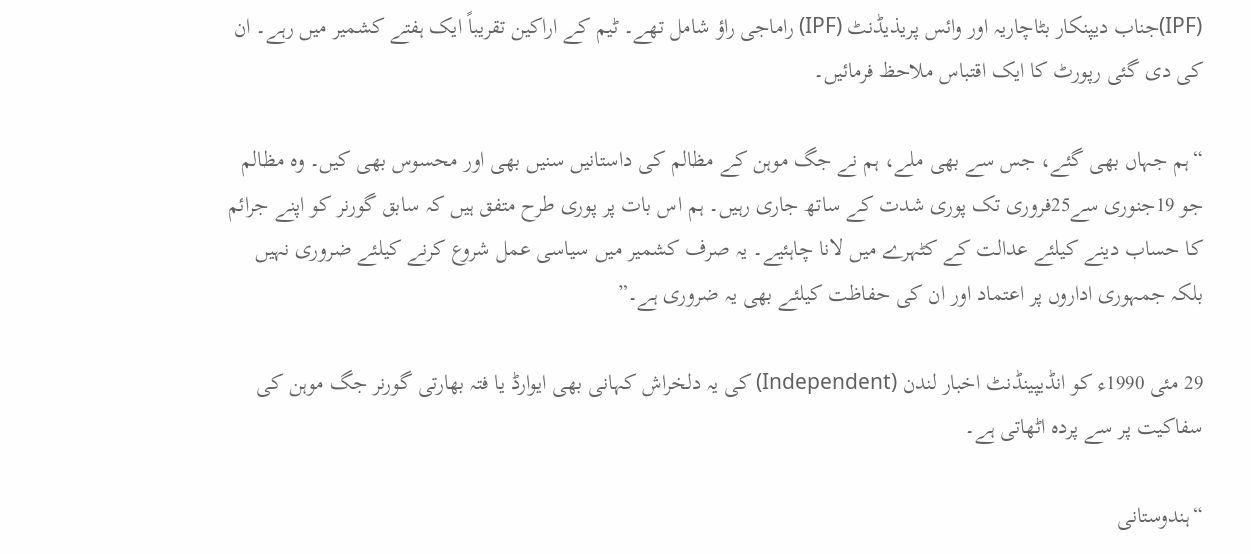(IPF)جناب دیپنکار بٹاچاریہ اور وائس پریذیڈنٹ (IPF) راماجی راؤ شامل تھے۔ ٹیم کے اراکین تقریباً ایک ہفتے کشمیر میں رہے۔ ان کی دی گئی رپورٹ کا ایک اقتباس ملاحظ فرمائیں۔

“ہم جہاں بھی گئے، جس سے بھی ملے، ہم نے جگ موہن کے مظالم کی داستانیں سنیں بھی اور محسوس بھی کیں۔ وہ مظالم جو 19جنوری سے25فروری تک پوری شدت کے ساتھ جاری رہیں۔ ہم اس بات پر پوری طرح متفق ہیں کہ سابق گورنر کو اپنے جرائم کا حساب دینے کیلئے عدالت کے کٹہرے میں لانا چاہئیے۔ یہ صرف کشمیر میں سیاسی عمل شروع کرنے کیلئے ضروری نہیں بلکہ جمہوری اداروں پر اعتماد اور ان کی حفاظت کیلئے بھی یہ ضروری ہے۔”

29 مئی 1990ء کو انڈیپینڈنٹ اخبار لندن (Independent) کی یہ دلخراش کہانی بھی ایوارڈ یا فتہ بھارتی گورنر جگ موہن کی سفاکیت پر سے پردہ اٹھاتی ہے۔

“ہندوستانی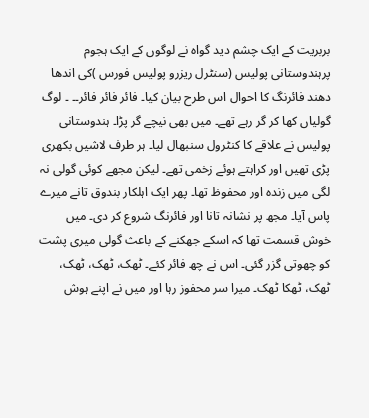بربریت کے ایک چشم دید گواہ نے لوگوں کے ایک ہجوم پرہندوستانی پولیس (سنٹرل ریزرو پولیس فورس )کی اندھا دھند فائرنگ کا احوال اس طرح بیان کیا۔ فائر فائر فائر۔۔ ۔ لوگ گولیاں کھا کر گر رہے تھے۔ میں بھی نیچے گر پڑا۔ ہندوستانی پولیس نے علاقے کا کنٹرول سنبھال لیا۔ ہر طرف لاشیں بکھری پڑی تھیں اور کراہتے ہوئے زخمی تھے۔ لیکن مجھے کوئی گولی نہ لگی میں زندہ اور محفوظ تھا۔ پھر ایک اہلکار بندوق تانے میرے پاس آیا۔ مجھ پر نشانہ تانا اور فائرنگ شروع کر دی۔ میں خوش قسمت تھا کہ اسکے جھکنے کے باعث گولی میری پشت کو چھوتی گزر گئی۔ اس نے چھ فائر کئے۔ ٹھک، ٹھک، ٹھک، ٹھک، ٹھکا ٹھک۔ میرا سر محفوز رہا اور میں نے اپنے ہوش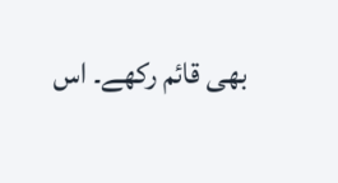بھی قائم رکھے۔ اس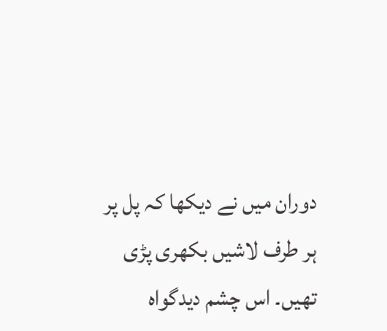دوران میں نے دیکھا کہ پل پر ہر طرف لاشیں بکھری پڑی تھیں۔ اس چشم دیدگواہ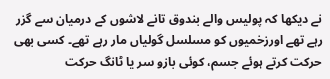نے دیکھا کہ پولیس والے بندوق تانے لاشوں کے درمیان سے گزر رہے تھے اورزخمیوں کو مسلسل گولیاں مار رہے تھے۔ کسی بھی حرکت کرتے ہوئے جسم، کوئی بازو سر یا ٹانگ حرکت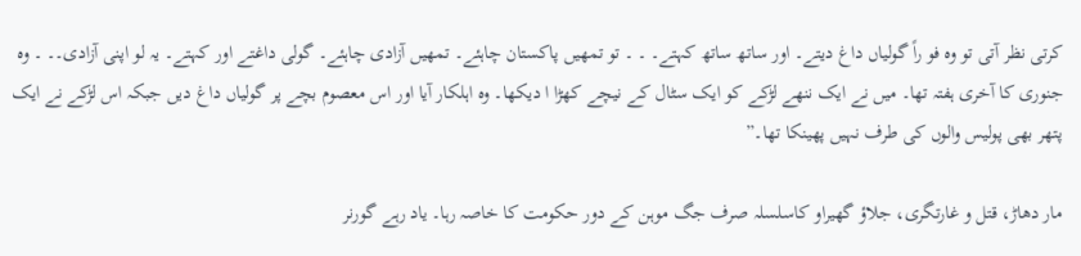کرتی نظر آتی تو وہ فو راً گولیاں داغ دیتے۔ اور ساتھ ساتھ کہتے۔ ۔ ۔ تو تمھیں پاکستان چاہئے۔ تمھیں آزادی چاہئے۔ گولی داغتے اور کہتے۔ یہ لو اپنی آزادی۔۔ ۔ وہ جنوری کا آخری ہفتہ تھا۔ میں نے ایک ننھے لڑکے کو ایک سٹال کے نیچے کھڑا ا دیکھا۔ وہ اہلکار آیا اور اس معصوم بچے پر گولیاں داغ دیں جبکہ اس لڑکے نے ایک پتھر بھی پولیس والوں کی طرف نہیں پھینکا تھا۔”

مار دھاڑ، قتل و غارتگری، جلاؤ گھیراو کاسلسلہ صرف جگ موہن کے دور حکومت کا خاصہ رہا۔ یاد رہے گورنر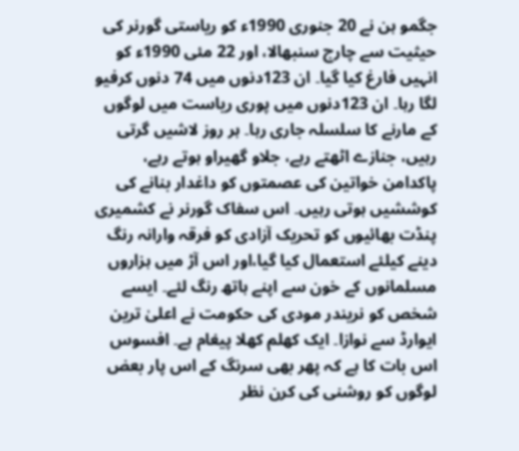جگمو ہن نے 20 جنوری 1990ء کو ریاستی گورنر کی حیثیت سے چارج سنبھالا، اور 22 مئی 1990ء کو انہیں فارغ کیا گیا۔ ان 123دنوں میں 74 دنوں کرفیو لگا رہا۔ ان 123دنوں میں پوری ریاست میں لوگوں کے مارنے کا سلسلہ جاری رہا۔ ہر روز لاشیں گرتی رہیں، جنازے اٹھتے رہے، جلاو گھیراو ہوتے رہے، پاکدامن خواتین کی عصمتوں کو داغدار بنانے کی کوششیں ہوتی رہیں۔ اس سفاک گورنر نے کشمیری پنڈت بھائیوں کو تحریک آزادی کو فرقہ وارانہ رنگ دینے کیلئے استعمال کیا گیا،اور اس آڑ میں ہزاروں مسلمانوں کے خون سے اپنے ہاتھ رنگ لئے۔ ایسے شخص کو نریندر مودی کی حکومت نے اعلیٰ ترین ایوارڈ سے نوازا۔ ایک کھلم کھلا پیغام ہے۔ افسوس اس بات کا ہے کہ پھر بھی سرنگ کے اس پار بعض لوگوں کو روشنی کی کرن نظر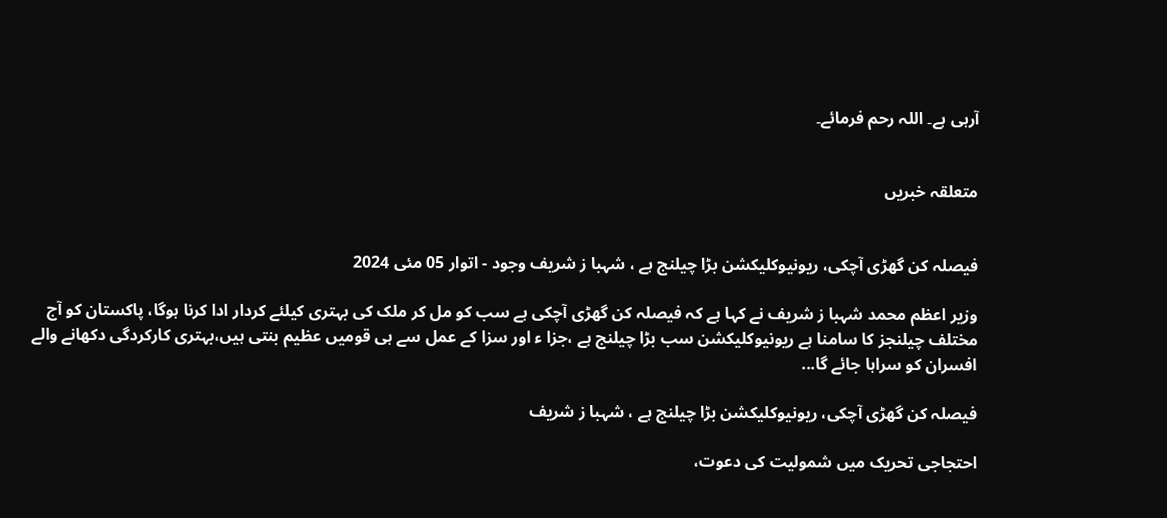آرہی ہے۔ اللہ رحم فرمائے۔


متعلقہ خبریں


فیصلہ کن گھڑی آچکی، ریونیوکلیکشن بڑا چیلنج ہے ، شہبا ز شریف وجود - اتوار 05 مئی 2024

وزیر اعظم محمد شہبا ز شریف نے کہا ہے کہ فیصلہ کن گھڑی آچکی ہے سب کو مل کر ملک کی بہتری کیلئے کردار ادا کرنا ہوگا، پاکستان کو آج مختلف چیلنجز کا سامنا ہے ریونیوکلیکشن سب بڑا چیلنج ہے ،جزا ء اور سزا کے عمل سے ہی قومیں عظیم بنتی ہیں،بہتری کارکردگی دکھانے والے افسران کو سراہا جائے گا...

فیصلہ کن گھڑی آچکی، ریونیوکلیکشن بڑا چیلنج ہے ، شہبا ز شریف

احتجاجی تحریک میں شمولیت کی دعوت،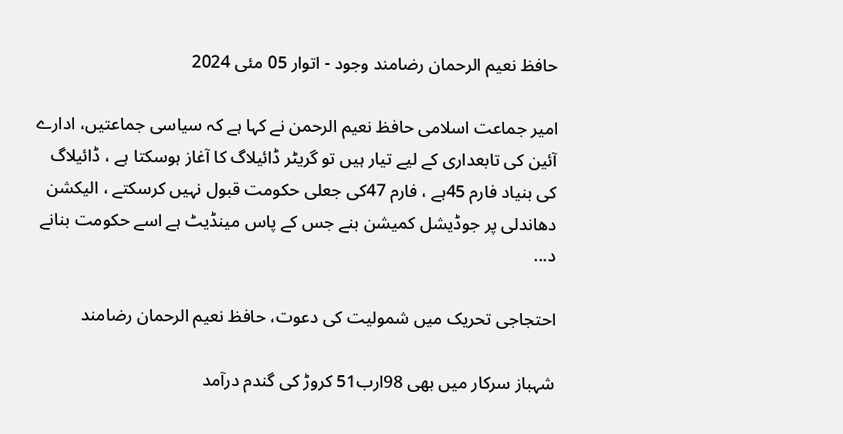حافظ نعیم الرحمان رضامند وجود - اتوار 05 مئی 2024

امیر جماعت اسلامی حافظ نعیم الرحمن نے کہا ہے کہ سیاسی جماعتیں، ادارے آئین کی تابعداری کے لیے تیار ہیں تو گریٹر ڈائیلاگ کا آغاز ہوسکتا ہے ، ڈائیلاگ کی بنیاد فارم 45ہے ، فارم 47کی جعلی حکومت قبول نہیں کرسکتے ، الیکشن دھاندلی پر جوڈیشل کمیشن بنے جس کے پاس مینڈیٹ ہے اسے حکومت بنانے د...

احتجاجی تحریک میں شمولیت کی دعوت، حافظ نعیم الرحمان رضامند

شہباز سرکار میں بھی 98ارب51 کروڑ کی گندم درآمد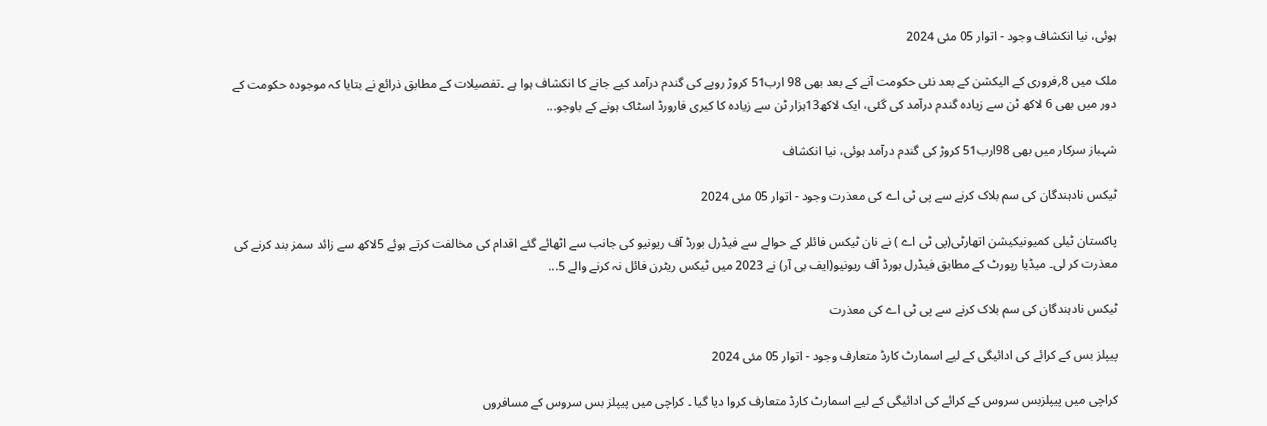ہوئی، نیا انکشاف وجود - اتوار 05 مئی 2024

ملک میں 8؍فروری کے الیکشن کے بعد نئی حکومت آنے کے بعد بھی 98 ارب51 کروڑ روپے کی گندم درآمد کیے جانے کا انکشاف ہوا ہے ۔تفصیلات کے مطابق ذرائع نے بتایا کہ موجودہ حکومت کے دور میں بھی 6 لاکھ ٹن سے زیادہ گندم درآمد کی گئی، ایک لاکھ13ہزار ٹن سے زیادہ کا کیری فارورڈ اسٹاک ہونے کے باوجو...

شہباز سرکار میں بھی 98ارب51 کروڑ کی گندم درآمد ہوئی، نیا انکشاف

ٹیکس نادہندگان کی سم بلاک کرنے سے پی ٹی اے کی معذرت وجود - اتوار 05 مئی 2024

پاکستان ٹیلی کمیونیکیشن اتھارٹی(پی ٹی اے ) نے نان ٹیکس فائلر کے حوالے سے فیڈرل بورڈ آف ریونیو کی جانب سے اٹھائے گئے اقدام کی مخالفت کرتے ہوئے 5لاکھ سے زائد سمز بند کرنے کی معذرت کر لی۔ میڈیا رپورٹ کے مطابق فیڈرل بورڈ آف ریونیو(ایف بی آر) نے 2023 میں ٹیکس ریٹرن فائل نہ کرنے والے 5...

ٹیکس نادہندگان کی سم بلاک کرنے سے پی ٹی اے کی معذرت

پیپلز بس کے کرائے کی ادائیگی کے لیے اسمارٹ کارڈ متعارف وجود - اتوار 05 مئی 2024

کراچی میں پیپلزبس سروس کے کرائے کی ادائیگی کے لیے اسمارٹ کارڈ متعارف کروا دیا گیا ۔ کراچی میں پیپلز بس سروس کے مسافروں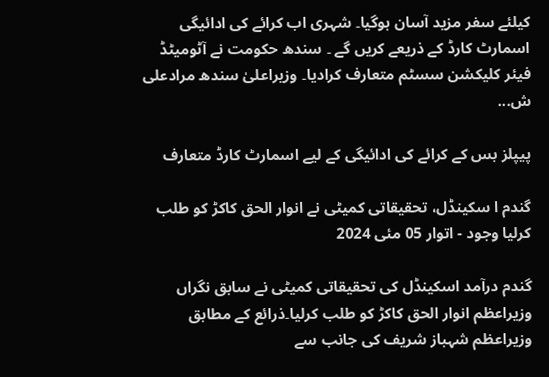کیلئے سفر مزید آسان ہوگیا۔ شہری اب کرائے کی ادائیگی اسمارٹ کارڈ کے ذریعے کریں گے ۔ سندھ حکومت نے آٹومیٹڈ فیئر کلیکشن سسٹم متعارف کرادیا۔ وزیراعلیٰ سندھ مرادعلی ش...

پیپلز بس کے کرائے کی ادائیگی کے لیے اسمارٹ کارڈ متعارف

گندم ا سکینڈل، تحقیقاتی کمیٹی نے انوار الحق کاکڑ کو طلب کرلیا وجود - اتوار 05 مئی 2024

گندم درآمد اسکینڈل کی تحقیقاتی کمیٹی نے سابق نگراں وزیراعظم انوار الحق کاکڑ کو طلب کرلیا۔ذرائع کے مطابق وزیراعظم شہباز شریف کی جانب سے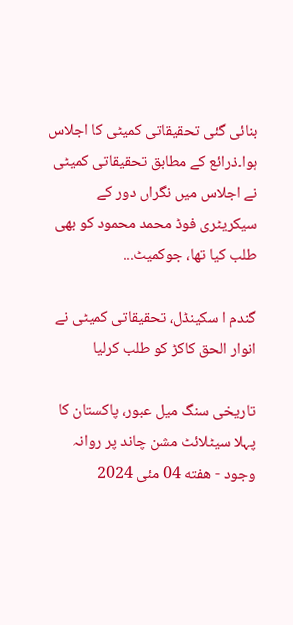بنائی گئی تحقیقاتی کمیٹی کا اجلاس ہوا۔ذرائع کے مطابق تحقیقاتی کمیٹی نے اجلاس میں نگراں دور کے سیکریٹری فوڈ محمد محمود کو بھی طلب کیا تھا، جوکمیٹ...

گندم ا سکینڈل، تحقیقاتی کمیٹی نے انوار الحق کاکڑ کو طلب کرلیا

تاریخی سنگ میل عبور، پاکستان کا پہلا سیٹلائٹ مشن چاند پر روانہ وجود - هفته 04 مئی 2024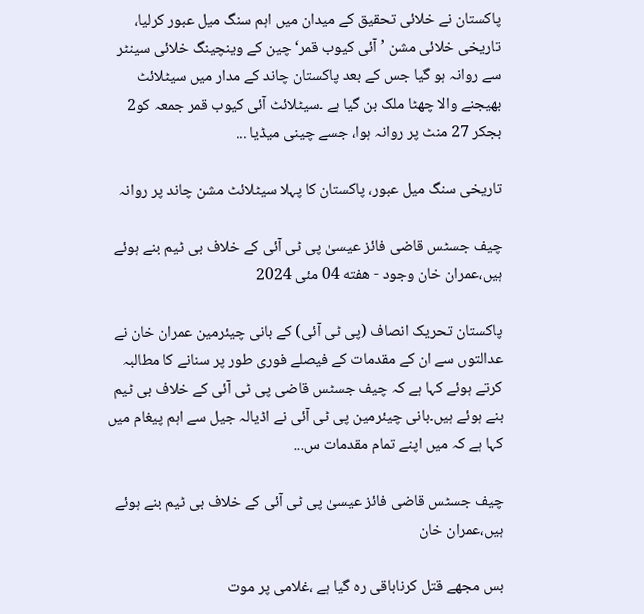پاکستان نے خلائی تحقیق کے میدان میں اہم سنگ میل عبور کرلیا، تاریخی خلائی مشن ’آئی کیوب قمر‘چین کے وینچینگ خلائی سینٹر سے روانہ ہو گیا جس کے بعد پاکستان چاند کے مدار میں سیٹلائٹ بھیجنے والا چھٹا ملک بن گیا ہے ۔سیٹلائٹ آئی کیوب قمر جمعہ کو2 بجکر 27 منٹ پر روانہ ہوا، جسے چینی میڈیا ...

تاریخی سنگ میل عبور، پاکستان کا پہلا سیٹلائٹ مشن چاند پر روانہ

چیف جسٹس قاضی فائز عیسیٰ پی ٹی آئی کے خلاف بی ٹیم بنے ہوئے ہیں،عمران خان وجود - هفته 04 مئی 2024

پاکستان تحریک انصاف (پی ٹی آئی) کے بانی چیئرمین عمران خان نے عدالتوں سے ان کے مقدمات کے فیصلے فوری طور پر سنانے کا مطالبہ کرتے ہوئے کہا ہے کہ چیف جسٹس قاضی پی ٹی آئی کے خلاف بی ٹیم بنے ہوئے ہیں۔بانی چیئرمین پی ٹی آئی نے اڈیالہ جیل سے اہم پیغام میں کہا ہے کہ میں اپنے تمام مقدمات س...

چیف جسٹس قاضی فائز عیسیٰ پی ٹی آئی کے خلاف بی ٹیم بنے ہوئے ہیں،عمران خان

بس مجھے قتل کرناباقی رہ گیا ہے ،غلامی پر موت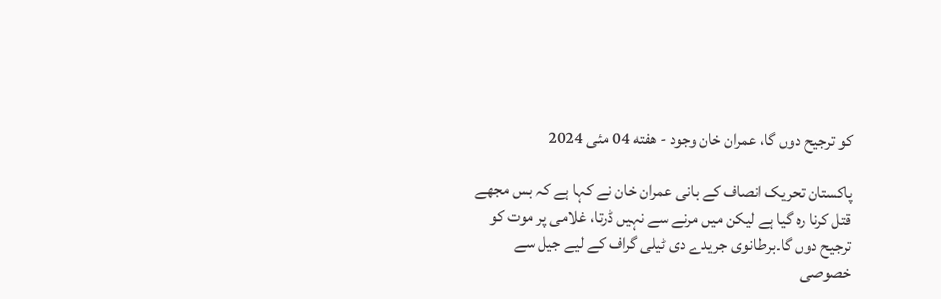کو ترجیح دوں گا، عمران خان وجود - هفته 04 مئی 2024

پاکستان تحریک انصاف کے بانی عمران خان نے کہا ہے کہ بس مجھے قتل کرنا رہ گیا ہے لیکن میں مرنے سے نہیں ڈرتا، غلامی پر موت کو ترجیح دوں گا۔برطانوی جریدے دی ٹیلی گراف کے لیے جیل سے خصوصی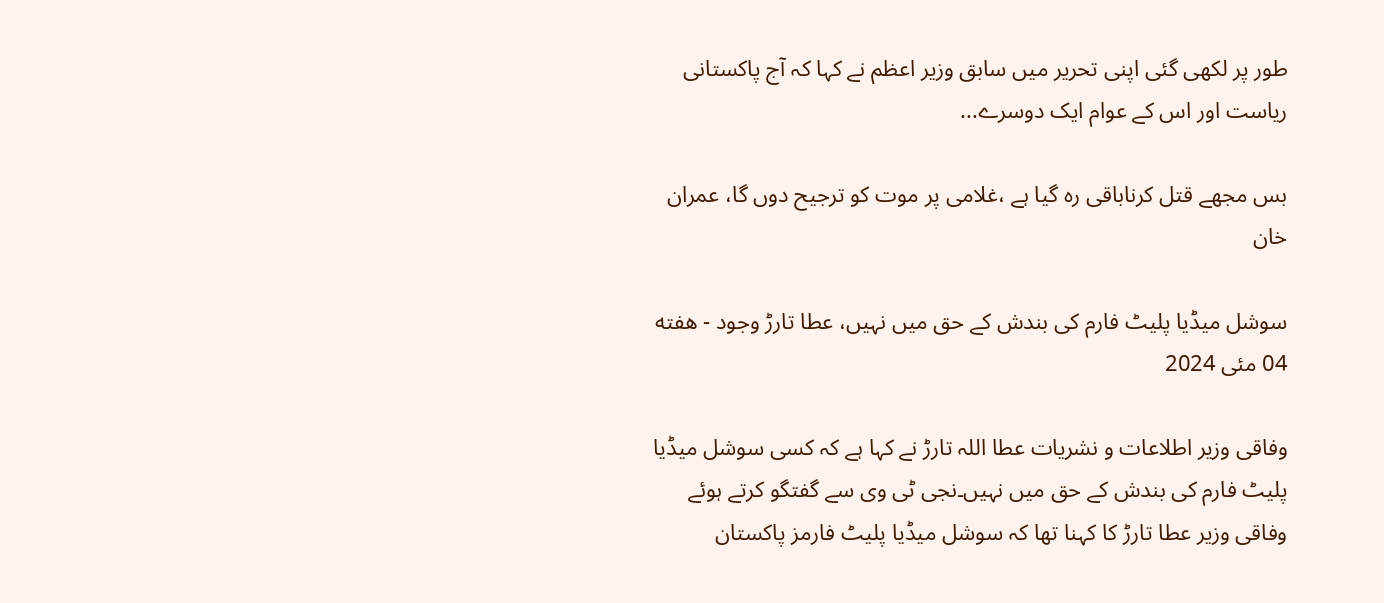طور پر لکھی گئی اپنی تحریر میں سابق وزیر اعظم نے کہا کہ آج پاکستانی ریاست اور اس کے عوام ایک دوسرے...

بس مجھے قتل کرناباقی رہ گیا ہے ،غلامی پر موت کو ترجیح دوں گا، عمران خان

سوشل میڈیا پلیٹ فارم کی بندش کے حق میں نہیں، عطا تارڑ وجود - هفته 04 مئی 2024

وفاقی وزیر اطلاعات و نشریات عطا اللہ تارڑ نے کہا ہے کہ کسی سوشل میڈیا پلیٹ فارم کی بندش کے حق میں نہیں۔نجی ٹی وی سے گفتگو کرتے ہوئے وفاقی وزیر عطا تارڑ کا کہنا تھا کہ سوشل میڈیا پلیٹ فارمز پاکستان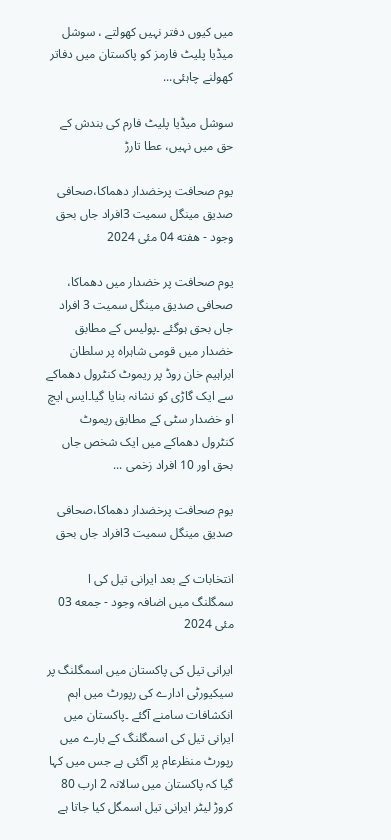میں کیوں دفتر نہیں کھولتے ، سوشل میڈیا پلیٹ فارمز کو پاکستان میں دفاتر کھولنے چاہئی...

سوشل میڈیا پلیٹ فارم کی بندش کے حق میں نہیں، عطا تارڑ

یوم صحافت پرخضدار دھماکا،صحافی صدیق مینگل سمیت 3افراد جاں بحق وجود - هفته 04 مئی 2024

یوم صحافت پر خضدار میں دھماکا، صحافی صدیق مینگل سمیت 3 افراد جاں بحق ہوگئے ۔پولیس کے مطابق خضدار میں قومی شاہراہ پر سلطان ابراہیم خان روڈ پر ریموٹ کنٹرول دھماکے سے ایک گاڑی کو نشانہ بنایا گیا۔ایس ایچ او خضدار سٹی کے مطابق ریموٹ کنٹرول دھماکے میں ایک شخص جاں بحق اور 10 افراد زخمی ...

یوم صحافت پرخضدار دھماکا،صحافی صدیق مینگل سمیت 3افراد جاں بحق

انتخابات کے بعد ایرانی تیل کی ا سمگلنگ میں اضافہ وجود - جمعه 03 مئی 2024

ایرانی تیل کی پاکستان میں اسمگلنگ پر سیکیورٹی ادارے کی رپورٹ میں اہم انکشافات سامنے آگئے ۔پاکستان میں ایرانی تیل کی اسمگلنگ کے بارے میں رپورٹ منظرعام پر آگئی ہے جس میں کہا گیا کہ پاکستان میں سالانہ 2 ارب 80 کروڑ لیٹر ایرانی تیل اسمگل کیا جاتا ہے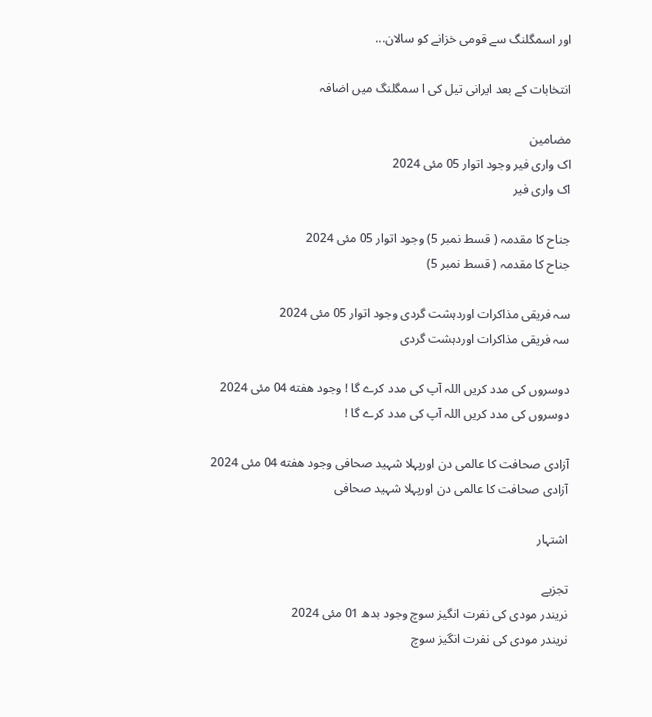اور اسمگلنگ سے قومی خزانے کو سالان...

انتخابات کے بعد ایرانی تیل کی ا سمگلنگ میں اضافہ

مضامین
اک واری فیر وجود اتوار 05 مئی 2024
اک واری فیر

جناح کا مقدمہ ( قسط نمبر 5) وجود اتوار 05 مئی 2024
جناح کا مقدمہ ( قسط نمبر 5)

سہ فریقی مذاکرات اوردہشت گردی وجود اتوار 05 مئی 2024
سہ فریقی مذاکرات اوردہشت گردی

دوسروں کی مدد کریں اللہ آپ کی مدد کرے گا ! وجود هفته 04 مئی 2024
دوسروں کی مدد کریں اللہ آپ کی مدد کرے گا !

آزادی صحافت کا عالمی دن اورپہلا شہید صحافی وجود هفته 04 مئی 2024
آزادی صحافت کا عالمی دن اورپہلا شہید صحافی

اشتہار

تجزیے
نریندر مودی کی نفرت انگیز سوچ وجود بدھ 01 مئی 2024
نریندر مودی کی نفرت انگیز سوچ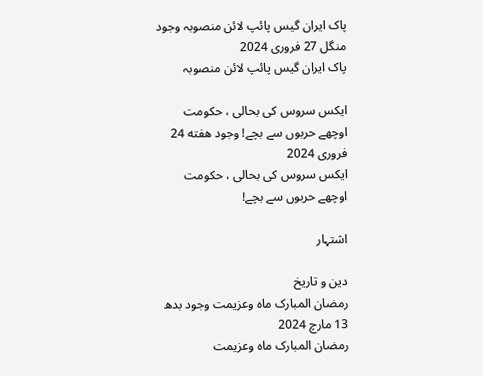پاک ایران گیس پائپ لائن منصوبہ وجود منگل 27 فروری 2024
پاک ایران گیس پائپ لائن منصوبہ

ایکس سروس کی بحالی ، حکومت اوچھے حربوں سے بچے! وجود هفته 24 فروری 2024
ایکس سروس کی بحالی ، حکومت اوچھے حربوں سے بچے!

اشتہار

دین و تاریخ
رمضان المبارک ماہ وعزیمت وجود بدھ 13 مارچ 2024
رمضان المبارک ماہ وعزیمت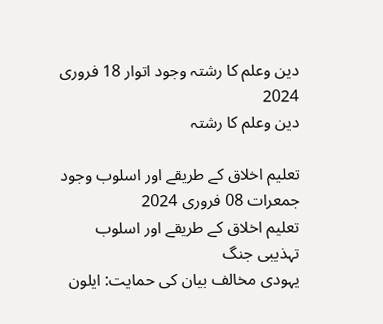دین وعلم کا رشتہ وجود اتوار 18 فروری 2024
دین وعلم کا رشتہ

تعلیم اخلاق کے طریقے اور اسلوب وجود جمعرات 08 فروری 2024
تعلیم اخلاق کے طریقے اور اسلوب
تہذیبی جنگ
یہودی مخالف بیان کی حمایت: ایلون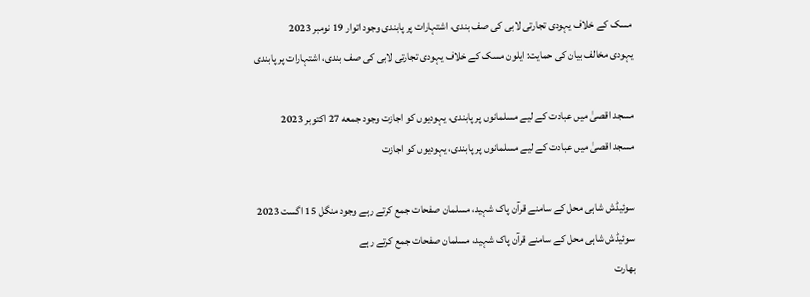مسک کے خلاف یہودی تجارتی لابی کی صف بندی، اشتہارات پر پابندی وجود اتوار 19 نومبر 2023
یہودی مخالف بیان کی حمایت: ایلون مسک کے خلاف یہودی تجارتی لابی کی صف بندی، اشتہارات پر پابندی

مسجد اقصیٰ میں عبادت کے لیے مسلمانوں پر پابندی، یہودیوں کو اجازت وجود جمعه 27 اکتوبر 2023
مسجد اقصیٰ میں عبادت کے لیے مسلمانوں پر پابندی، یہودیوں کو اجازت

سوئیڈش شاہی محل کے سامنے قرآن پاک شہید، مسلمان صفحات جمع کرتے رہے وجود منگل 15 اگست 2023
سوئیڈش شاہی محل کے سامنے قرآن پاک شہید، مسلمان صفحات جمع کرتے رہے
بھارت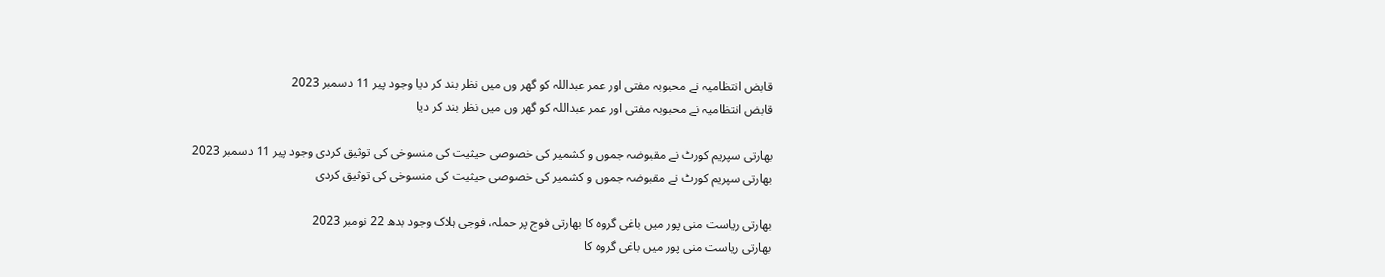قابض انتظامیہ نے محبوبہ مفتی اور عمر عبداللہ کو گھر وں میں نظر بند کر دیا وجود پیر 11 دسمبر 2023
قابض انتظامیہ نے محبوبہ مفتی اور عمر عبداللہ کو گھر وں میں نظر بند کر دیا

بھارتی سپریم کورٹ نے مقبوضہ جموں و کشمیر کی خصوصی حیثیت کی منسوخی کی توثیق کردی وجود پیر 11 دسمبر 2023
بھارتی سپریم کورٹ نے مقبوضہ جموں و کشمیر کی خصوصی حیثیت کی منسوخی کی توثیق کردی

بھارتی ریاست منی پور میں باغی گروہ کا بھارتی فوج پر حملہ، فوجی ہلاک وجود بدھ 22 نومبر 2023
بھارتی ریاست منی پور میں باغی گروہ کا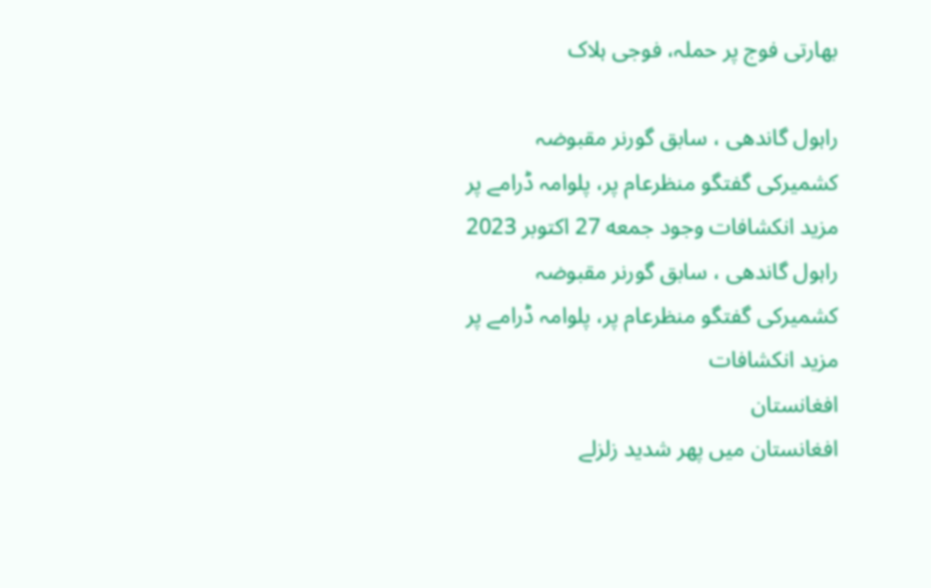بھارتی فوج پر حملہ، فوجی ہلاک

راہول گاندھی ، سابق گورنر مقبوضہ کشمیرکی گفتگو منظرعام پر، پلوامہ ڈرامے پر مزید انکشافات وجود جمعه 27 اکتوبر 2023
راہول گاندھی ، سابق گورنر مقبوضہ کشمیرکی گفتگو منظرعام پر، پلوامہ ڈرامے پر مزید انکشافات
افغانستان
افغانستان میں پھر شدید زلزلے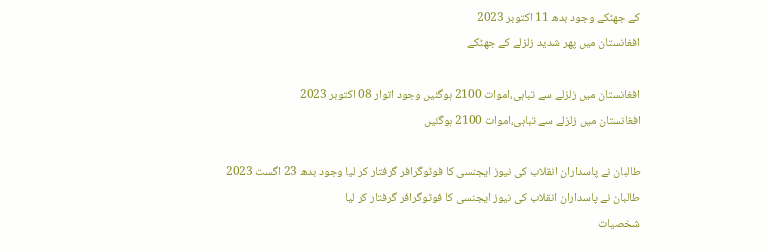کے جھٹکے وجود بدھ 11 اکتوبر 2023
افغانستان میں پھر شدید زلزلے کے جھٹکے

افغانستان میں زلزلے سے تباہی،اموات 2100 ہوگئیں وجود اتوار 08 اکتوبر 2023
افغانستان میں زلزلے سے تباہی،اموات 2100 ہوگئیں

طالبان نے پاسداران انقلاب کی نیوز ایجنسی کا فوٹوگرافر گرفتار کر لیا وجود بدھ 23 اگست 2023
طالبان نے پاسداران انقلاب کی نیوز ایجنسی کا فوٹوگرافر گرفتار کر لیا
شخصیات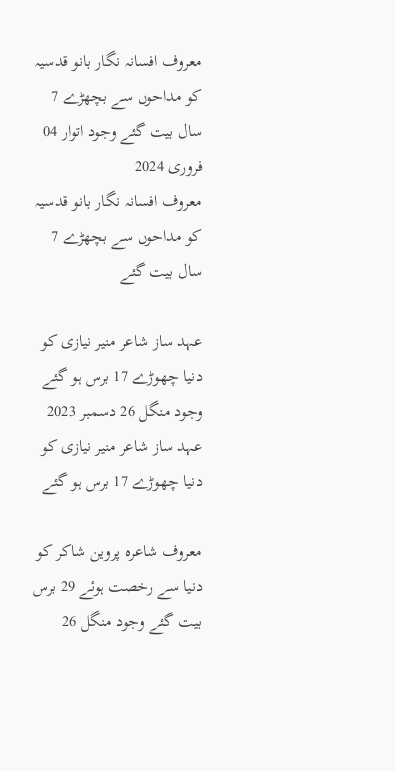معروف افسانہ نگار بانو قدسیہ کو مداحوں سے بچھڑے 7 سال بیت گئے وجود اتوار 04 فروری 2024
معروف افسانہ نگار بانو قدسیہ کو مداحوں سے بچھڑے 7 سال بیت گئے

عہد ساز شاعر منیر نیازی کو دنیا چھوڑے 17 برس ہو گئے وجود منگل 26 دسمبر 2023
عہد ساز شاعر منیر نیازی کو دنیا چھوڑے 17 برس ہو گئے

معروف شاعرہ پروین شاکر کو دنیا سے رخصت ہوئے 29 برس بیت گئے وجود منگل 26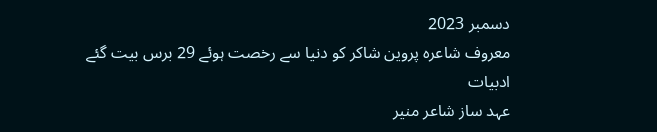دسمبر 2023
معروف شاعرہ پروین شاکر کو دنیا سے رخصت ہوئے 29 برس بیت گئے
ادبیات
عہد ساز شاعر منیر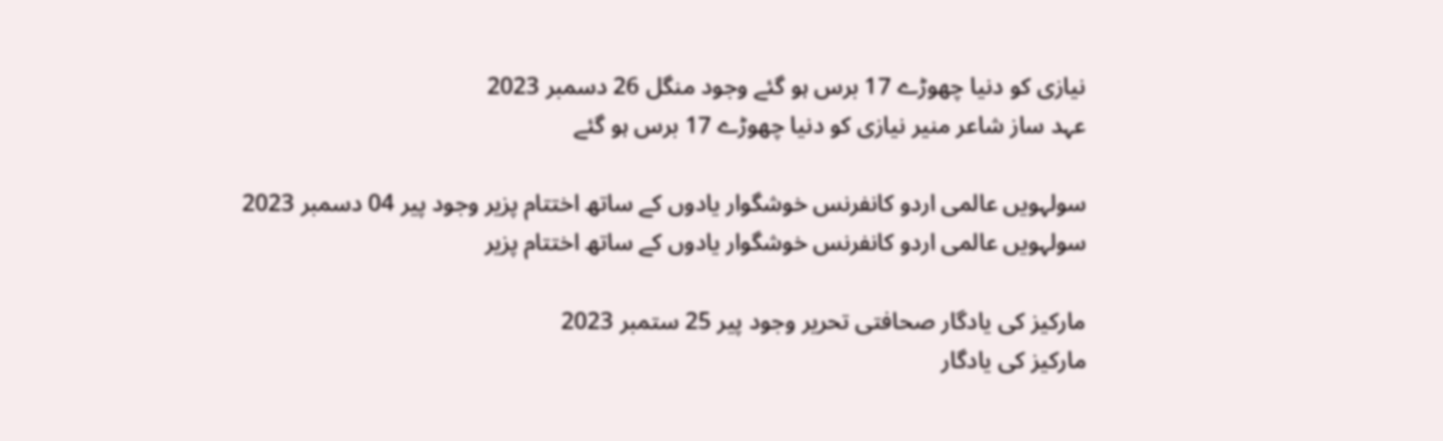نیازی کو دنیا چھوڑے 17 برس ہو گئے وجود منگل 26 دسمبر 2023
عہد ساز شاعر منیر نیازی کو دنیا چھوڑے 17 برس ہو گئے

سولہویں عالمی اردو کانفرنس خوشگوار یادوں کے ساتھ اختتام پزیر وجود پیر 04 دسمبر 2023
سولہویں عالمی اردو کانفرنس خوشگوار یادوں کے ساتھ اختتام پزیر

مارکیز کی یادگار صحافتی تحریر وجود پیر 25 ستمبر 2023
مارکیز کی یادگار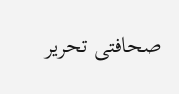صحافتی تحریر